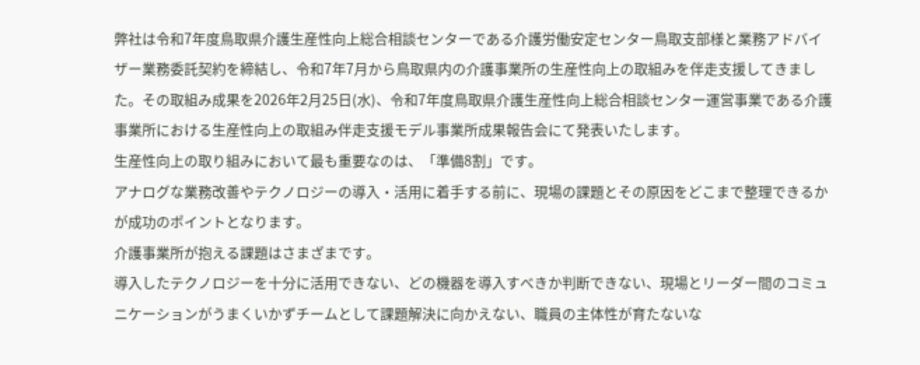弊社は令和7年度鳥取県介護生産性向上総合相談センターである介護労働安定センター鳥取支部様と業務アドバイザー業務委託契約を締結し、令和7年7月から鳥取県内の介護事業所の生産性向上の取組みを伴走支援してきました。その取組み成果を2026年2月25日(水)、令和7年度鳥取県介護生産性向上総合相談センター運営事業である介護事業所における生産性向上の取組み伴走支援モデル事業所成果報告会にて発表いたします。
生産性向上の取り組みにおいて最も重要なのは、「準備8割」です。
アナログな業務改善やテクノロジーの導入・活用に着手する前に、現場の課題とその原因をどこまで整理できるかが成功のポイントとなります。
介護事業所が抱える課題はさまざまです。
導入したテクノロジーを十分に活用できない、どの機器を導入すべきか判断できない、現場とリーダー間のコミュニケーションがうまくいかずチームとして課題解決に向かえない、職員の主体性が育たないな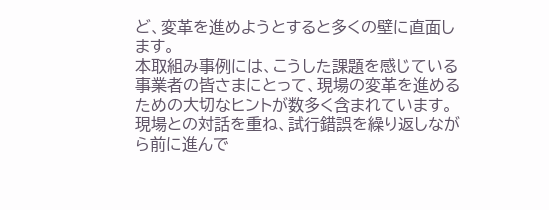ど、変革を進めようとすると多くの壁に直面します。
本取組み事例には、こうした課題を感じている事業者の皆さまにとって、現場の変革を進めるための大切なヒントが数多く含まれています。
現場との対話を重ね、試行錯誤を繰り返しながら前に進んで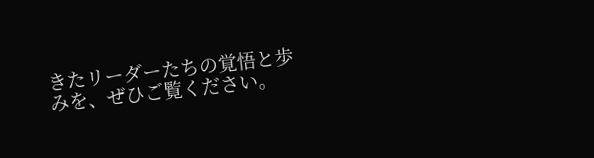きたリーダーたちの覚悟と歩みを、ぜひご覧ください。